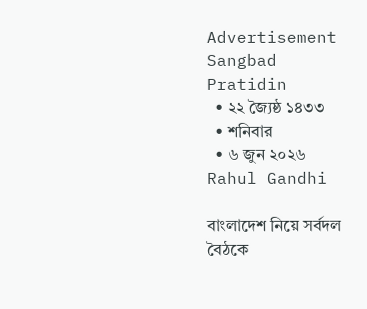Advertisement
Sangbad Pratidin
  • ২২ জ্যৈষ্ঠ ১৪৩৩
  • শনিবার
  • ৬ জুন ২০২৬
Rahul Gandhi

বাংলাদেশ নিয়ে সর্বদল বৈঠকে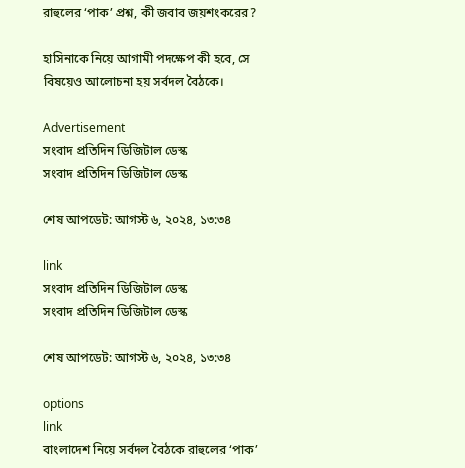রাহুলের ‘পাক’ প্রশ্ন, কী জবাব জয়শংকরের?

হাসিনাকে নিয়ে আগামী পদক্ষেপ কী হবে, সে বিষয়েও আলোচনা হয় সর্বদল বৈঠকে।

Advertisement
সংবাদ প্রতিদিন ডিজিটাল ডেস্ক
সংবাদ প্রতিদিন ডিজিটাল ডেস্ক

শেষ আপডেট: আগস্ট ৬, ২০২৪, ১৩:৩৪

link
সংবাদ প্রতিদিন ডিজিটাল ডেস্ক
সংবাদ প্রতিদিন ডিজিটাল ডেস্ক

শেষ আপডেট: আগস্ট ৬, ২০২৪, ১৩:৩৪

options
link
বাংলাদেশ নিয়ে সর্বদল বৈঠকে রাহুলের ‘পাক’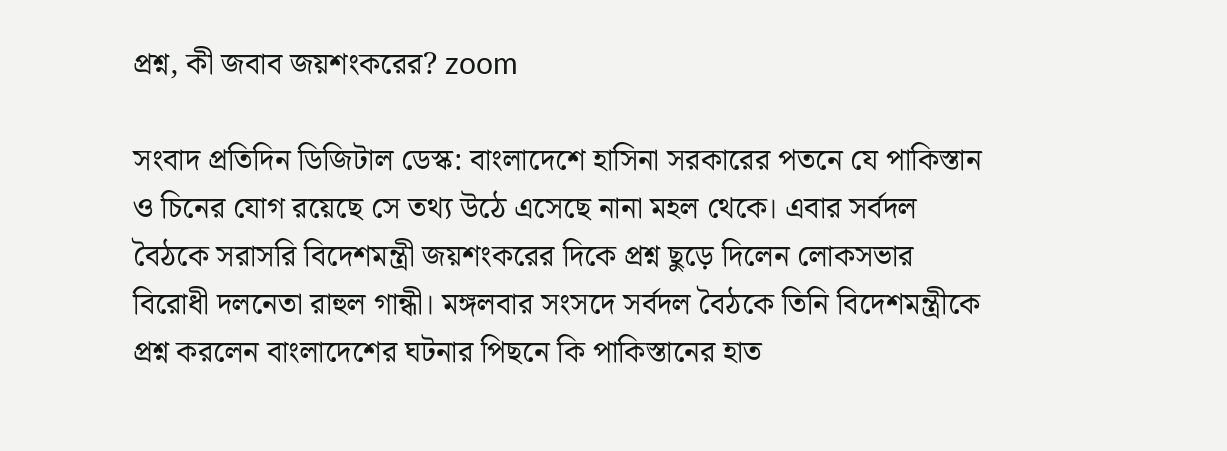প্রশ্ন, কী জবাব জয়শংকরের? zoom

সংবাদ প্রতিদিন ডিজিটাল ডেস্ক: বাংলাদেশে হাসিনা সরকারের পতনে যে পাকিস্তান ও চিনের যোগ রয়েছে সে তথ্য উঠে এসেছে নানা মহল থেকে। এবার সর্বদল বৈঠকে সরাসরি বিদেশমন্ত্রী জয়শংকরের দিকে প্রশ্ন ছুড়ে দিলেন লোকসভার বিরোধী দলনেতা রাহুল গান্ধী। মঙ্গলবার সংসদে সর্বদল বৈঠকে তিনি বিদেশমন্ত্রীকে প্রশ্ন করলেন বাংলাদেশের ঘটনার পিছনে কি পাকিস্তানের হাত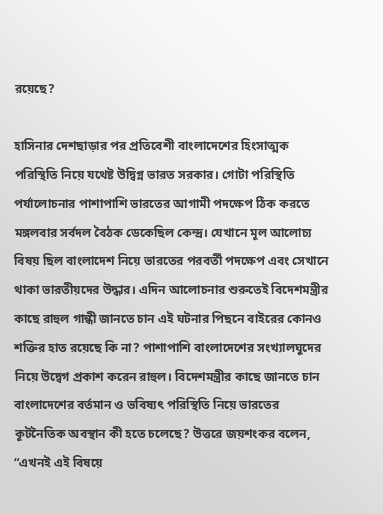রয়েছে?

হাসিনার দেশছাড়ার পর প্রতিবেশী বাংলাদেশের হিংসাত্মক পরিস্থিতি নিয়ে যথেষ্ট উদ্বিগ্ন ভারত সরকার। গোটা পরিস্থিতি পর্যালোচনার পাশাপাশি ভারতের আগামী পদক্ষেপ ঠিক করতে মঙ্গলবার সর্বদল বৈঠক ডেকেছিল কেন্দ্র। যেখানে মূল আলোচ্য বিষয় ছিল বাংলাদেশ নিয়ে ভারতের পরবর্তী পদক্ষেপ এবং সেখানে থাকা ভারতীয়দের উদ্ধার। এদিন আলোচনার শুরুতেই বিদেশমন্ত্রীর কাছে রাহুল গান্ধী জানতে চান এই ঘটনার পিছনে বাইরের কোনও শক্তির হাত রয়েছে কি না? পাশাপাশি বাংলাদেশের সংখ্যালঘুদের নিয়ে উদ্বেগ প্রকাশ করেন রাহুল। বিদেশমন্ত্রীর কাছে জানতে চান বাংলাদেশের বর্তমান ও ভবিষ্যৎ পরিস্থিতি নিয়ে ভারতের কূটনৈতিক অবস্থান কী হতে চলেছে? উত্তরে জয়শংকর বলেন, “এখনই এই বিষয়ে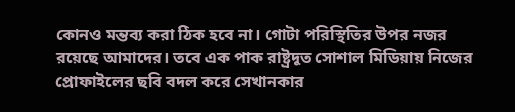কোনও মন্তব্য করা ঠিক হবে না। গোটা পরিস্থিতির উপর নজর রয়েছে আমাদের। তবে এক পাক রাষ্ট্রদূত সোশাল মিডিয়ায় নিজের প্রোফাইলের ছবি বদল করে সেখানকার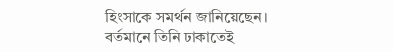হিংসাকে সমর্থন জানিয়েছেন। বর্তমানে তিনি ঢাকাতেই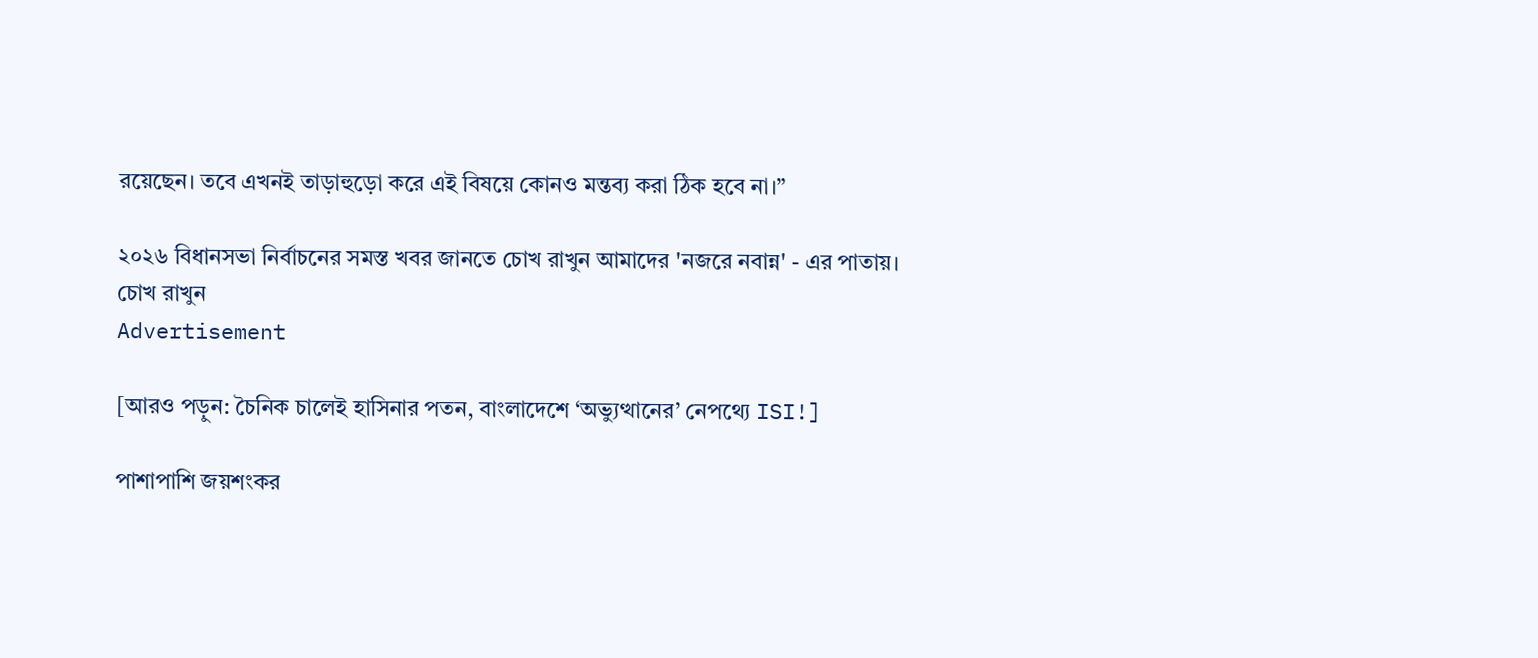রয়েছেন। তবে এখনই তাড়াহুড়ো করে এই বিষয়ে কোনও মন্তব্য করা ঠিক হবে না।”

২০২৬ বিধানসভা নির্বাচনের সমস্ত খবর জানতে চোখ রাখুন আমাদের 'নজরে নবান্ন' - এর পাতায়।
চোখ রাখুন
Advertisement

[আরও পড়ুন: চৈনিক চালেই হাসিনার পতন, বাংলাদেশে ‘অভ্যুত্থানের’ নেপথ্যে ISI!]

পাশাপাশি জয়শংকর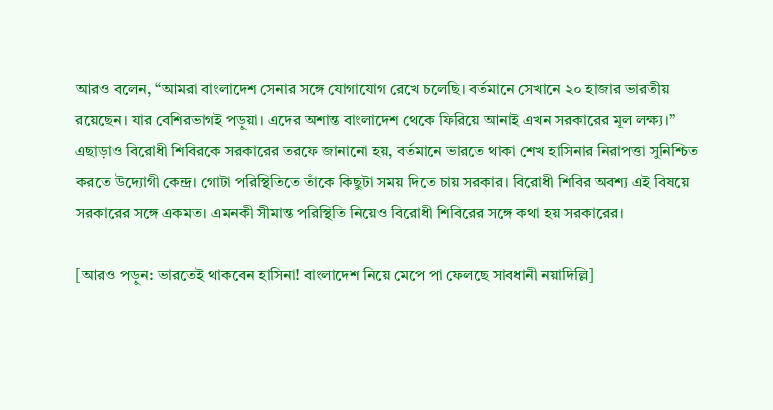আরও বলেন, “আমরা বাংলাদেশ সেনার সঙ্গে যোগাযোগ রেখে চলেছি। বর্তমানে সেখানে ২০ হাজার ভারতীয় রয়েছেন। যার বেশিরভাগই পড়ুয়া। এদের অশান্ত বাংলাদেশ থেকে ফিরিয়ে আনাই এখন সরকারের মূল লক্ষ্য।” এছাড়াও বিরোধী শিবিরকে সরকারের তরফে জানানো হয়, বর্তমানে ভারতে থাকা শেখ হাসিনার নিরাপত্তা সুনিশ্চিত করতে উদ্যোগী কেন্দ্র। গোটা পরিস্থিতিতে তাঁকে কিছুটা সময় দিতে চায় সরকার। বিরোধী শিবির অবশ্য এই বিষয়ে সরকারের সঙ্গে একমত। এমনকী সীমান্ত পরিস্থিতি নিয়েও বিরোধী শিবিরের সঙ্গে কথা হয় সরকারের।

[আরও পড়ুন: ভারতেই থাকবেন হাসিনা! বাংলাদেশ নিয়ে মেপে পা ফেলছে সাবধানী নয়াদিল্লি]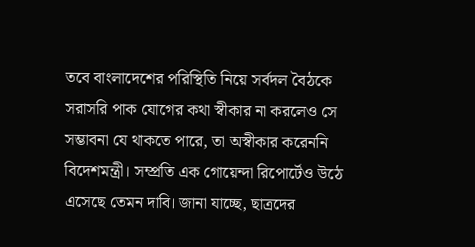তবে বাংলাদেশের পরিস্থিতি নিয়ে সর্বদল বৈঠকে সরাসরি পাক যোগের কথা স্বীকার না করলেও সে সম্ভাবনা যে থাকতে পারে, তা অস্বীকার করেননি বিদেশমন্ত্রী। সম্প্রতি এক গোয়েন্দা রিপোর্টেও উঠে এসেছে তেমন দাবি। জানা যাচ্ছে, ছাত্রদের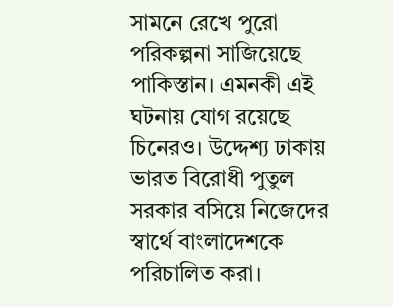সামনে রেখে পুরো পরিকল্পনা সাজিয়েছে পাকিস্তান। এমনকী এই ঘটনায় যোগ রয়েছে চিনেরও। উদ্দেশ্য ঢাকায় ভারত বিরোধী পুতুল সরকার বসিয়ে নিজেদের স্বার্থে বাংলাদেশকে পরিচালিত করা।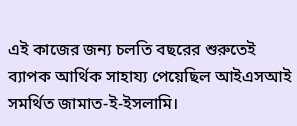এই কাজের জন্য চলতি বছরের শুরুতেই ব্যাপক আর্থিক সাহায্য পেয়েছিল আইএসআই সমর্থিত জামাত-ই-ইসলামি।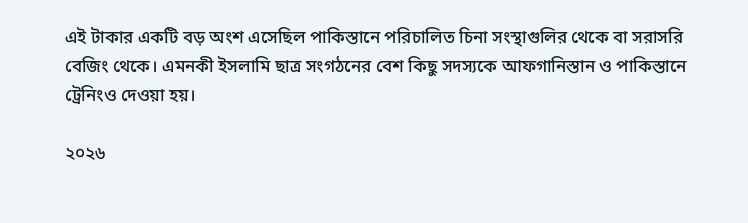এই টাকার একটি বড় অংশ এসেছিল পাকিস্তানে পরিচালিত চিনা সংস্থাগুলির থেকে বা সরাসরি বেজিং থেকে। এমনকী ইসলামি ছাত্র সংগঠনের বেশ কিছু সদস্যকে আফগানিস্তান ও পাকিস্তানে ট্রেনিংও দেওয়া হয়।

২০২৬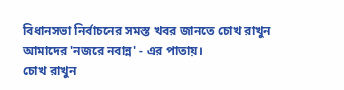বিধানসভা নির্বাচনের সমস্ত খবর জানতে চোখ রাখুন আমাদের 'নজরে নবান্ন' - এর পাতায়।
চোখ রাখুন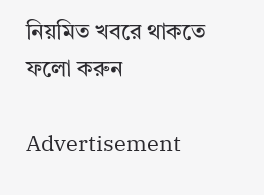নিয়মিত খবরে থাকতে ফলো করুন

Advertisement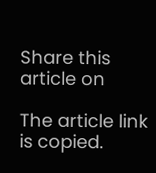Share this article on

The article link is copied.